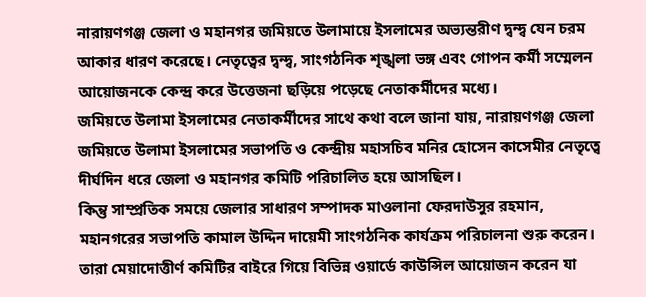নারায়ণগঞ্জ জেলা ও মহানগর জমিয়তে উলামায়ে ইসলামের অভ্যন্তরীণ দ্বন্দ্ব যেন চরম আকার ধারণ করেছে। নেতৃত্বের দ্বন্দ্ব, সাংগঠনিক শৃঙ্খলা ভঙ্গ এবং গোপন কর্মী সম্মেলন আয়োজনকে কেন্দ্র করে উত্তেজনা ছড়িয়ে পড়েছে নেতাকর্মীদের মধ্যে।
জমিয়তে উলামা ইসলামের নেতাকর্মীদের সাথে কথা বলে জানা যায়, নারায়ণগঞ্জ জেলা জমিয়তে উলামা ইসলামের সভাপতি ও কেন্দ্রীয় মহাসচিব মনির হোসেন কাসেমীর নেতৃত্বে দীর্ঘদিন ধরে জেলা ও মহানগর কমিটি পরিচালিত হয়ে আসছিল।
কিন্তু সাম্প্রতিক সময়ে জেলার সাধারণ সম্পাদক মাওলানা ফেরদাউসুর রহমান, মহানগরের সভাপতি কামাল উদ্দিন দায়েমী সাংগঠনিক কার্যক্রম পরিচালনা শুরু করেন। তারা মেয়াদোত্তীর্ণ কমিটির বাইরে গিয়ে বিভিন্ন ওয়ার্ডে কাউন্সিল আয়োজন করেন যা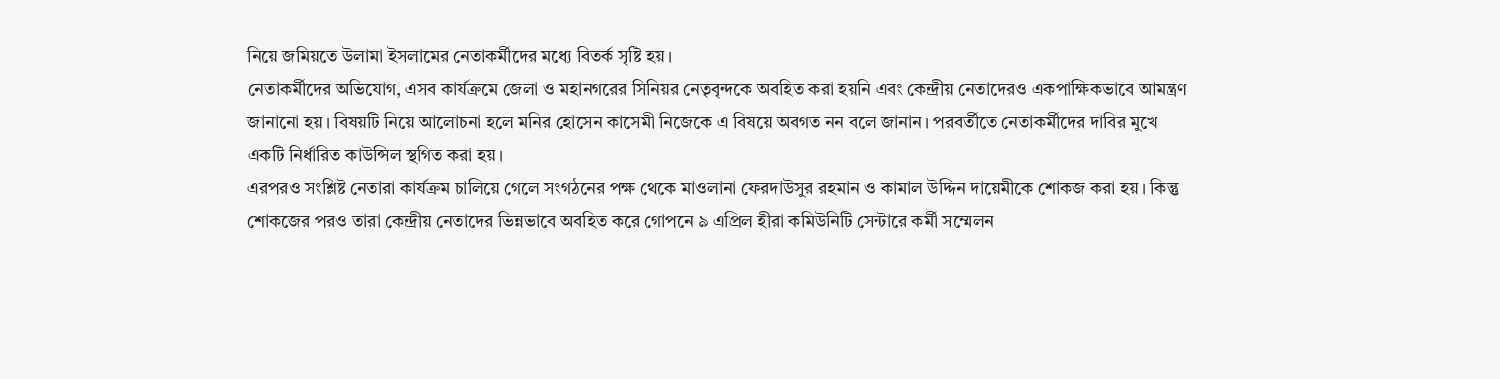নিয়ে জমিয়তে উলামা ইসলামের নেতাকর্মীদের মধ্যে বিতর্ক সৃষ্টি হয়।
নেতাকর্মীদের অভিযোগ, এসব কার্যক্রমে জেলা ও মহানগরের সিনিয়র নেতৃবৃন্দকে অবহিত করা হয়নি এবং কেন্দ্রীয় নেতাদেরও একপাক্ষিকভাবে আমন্ত্রণ জানানো হয়। বিষয়টি নিয়ে আলোচনা হলে মনির হোসেন কাসেমী নিজেকে এ বিষয়ে অবগত নন বলে জানান। পরবর্তীতে নেতাকর্মীদের দাবির মুখে একটি নির্ধারিত কাউন্সিল স্থগিত করা হয়।
এরপরও সংশ্লিষ্ট নেতারা কার্যক্রম চালিয়ে গেলে সংগঠনের পক্ষ থেকে মাওলানা ফেরদাউসুর রহমান ও কামাল উদ্দিন দায়েমীকে শোকজ করা হয়। কিন্তু শোকজের পরও তারা কেন্দ্রীয় নেতাদের ভিন্নভাবে অবহিত করে গোপনে ৯ এপ্রিল হীরা কমিউনিটি সেন্টারে কর্মী সম্মেলন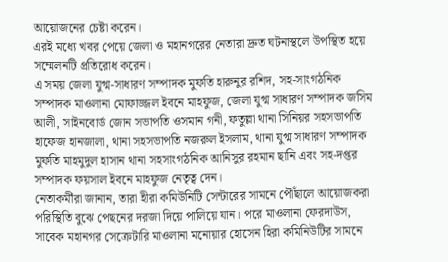আয়োজনের চেষ্টা করেন।
এরই মধ্যে খবর পেয়ে জেলা ও মহানগরের নেতারা দ্রুত ঘটনাস্থলে উপস্থিত হয়ে সম্মেলনটি প্রতিরোধ করেন।
এ সময় জেলা যুগ্ম-সাধারণ সম্পাদক মুফতি হারুনুর রশিদ, সহ-সাংগঠনিক সম্পাদক মাওলানা মোফাজ্জল ইবনে মাহফুজ, জেলা যুগ্ম সাধারণ সম্পাদক জসিম আলী, সাইনবোর্ড জোন সভাপতি ওসমান গনী, ফতুল্লা থানা সিনিয়র সহসভাপতি হাফেজ হানজালা, থানা সহসভাপতি নজরুল ইসলাম, থানা যুগ্ম সাধারণ সম্পাদক মুফতি মাহমুদুল হাসান থানা সহসাংগঠনিক আনিসুর রহমান ছানি এবং সহ-দপ্তর সম্পাদক ফয়সাল ইবনে মাহফুজ নেতৃত্ব দেন।
নেতাকর্মীরা জানান, তারা হীরা কমিউনিটি সেন্টারের সামনে পৌঁছালে আয়োজকরা পরিস্থিতি বুঝে পেছনের দরজা দিয়ে পালিয়ে যান। পরে মাওলানা ফেরদাউস, সাবেক মহানগর সেক্রেটারি মাওলানা মনোয়ার হোসেন হিরা কমিনিউটির সামনে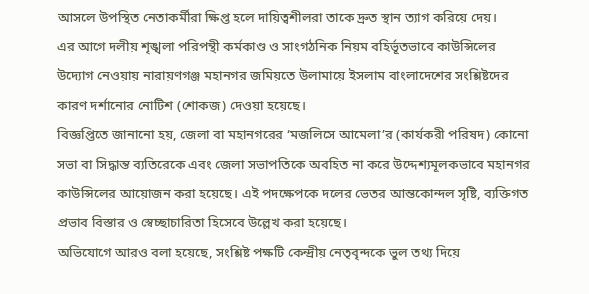আসলে উপস্থিত নেতাকর্মীরা ক্ষিপ্ত হলে দায়িত্বশীলরা তাকে দ্রুত স্থান ত্যাগ করিয়ে দেয়।
এর আগে দলীয় শৃঙ্খলা পরিপন্থী কর্মকাণ্ড ও সাংগঠনিক নিয়ম বহির্ভূতভাবে কাউন্সিলের উদ্যোগ নেওয়ায় নারায়ণগঞ্জ মহানগর জমিয়তে উলামায়ে ইসলাম বাংলাদেশের সংশ্লিষ্টদের কারণ দর্শানোর নোটিশ (শোকজ) দেওয়া হয়েছে।
বিজ্ঞপ্তিতে জানানো হয়, জেলা বা মহানগরের ‘মজলিসে আমেলা’র (কার্যকরী পরিষদ) কোনো সভা বা সিদ্ধান্ত ব্যতিরেকে এবং জেলা সভাপতিকে অবহিত না করে উদ্দেশ্যমূলকভাবে মহানগর কাউন্সিলের আয়োজন করা হয়েছে। এই পদক্ষেপকে দলের ভেতর আন্তকোন্দল সৃষ্টি, ব্যক্তিগত প্রভাব বিস্তার ও স্বেচ্ছাচারিতা হিসেবে উল্লেখ করা হয়েছে।
অভিযোগে আরও বলা হয়েছে, সংশ্লিষ্ট পক্ষটি কেন্দ্রীয় নেতৃবৃন্দকে ভুল তথ্য দিয়ে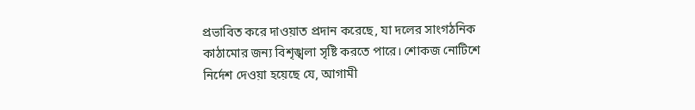প্রভাবিত করে দাওয়াত প্রদান করেছে, যা দলের সাংগঠনিক কাঠামোর জন্য বিশৃঙ্খলা সৃষ্টি করতে পারে। শোকজ নোটিশে নির্দেশ দেওয়া হয়েছে যে, আগামী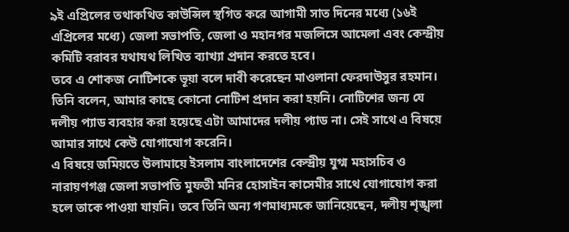৯ই এপ্রিলের তথাকথিত কাউন্সিল স্থগিত করে আগামী সাত দিনের মধ্যে (১৬ই এপ্রিলের মধ্যে) জেলা সভাপতি, জেলা ও মহানগর মজলিসে আমেলা এবং কেন্দ্রীয় কমিটি বরাবর যথাযথ লিখিত ব্যাখ্যা প্রদান করতে হবে।
তবে এ শোকজ নোটিশকে ভূয়া বলে দাবী করেছেন মাওলানা ফেরদাউসুর রহমান। তিনি বলেন, আমার কাছে কোনো নোটিশ প্রদান করা হয়নি। নোটিশের জন্য যে দলীয় প্যাড ব্যবহার করা হয়েছে এটা আমাদের দলীয় প্যাড না। সেই সাথে এ বিষয়ে আমার সাথে কেউ যোগাযোগ করেনি।
এ বিষয়ে জমিয়তে উলামায়ে ইসলাম বাংলাদেশের কেন্দ্রীয় যুগ্ম মহাসচিব ও নারায়ণগঞ্জ জেলা সভাপতি মুফতী মনির হোসাইন কাসেমীর সাথে যোগাযোগ করা হলে তাকে পাওয়া যায়নি। তবে তিনি অন্য গণমাধ্যমকে জানিয়েছেন, দলীয় শৃঙ্খলা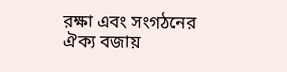রক্ষা এবং সংগঠনের ঐক্য বজায়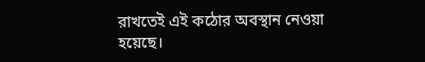রাখতেই এই কঠোর অবস্থান নেওয়া হয়েছে।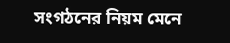সংগঠনের নিয়ম মেনে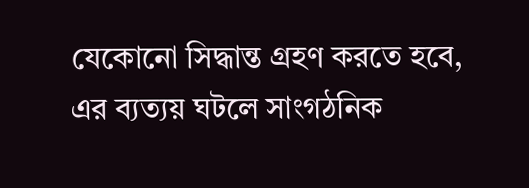যেকোনো সিদ্ধান্ত গ্রহণ করতে হবে, এর ব্যত্যয় ঘটলে সাংগঠনিক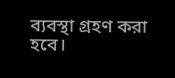ব্যবস্থা গ্রহণ করা হবে।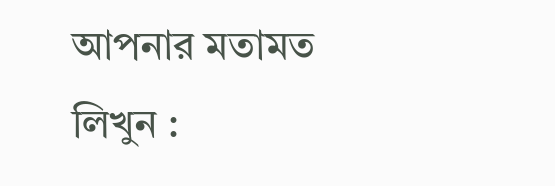আপনার মতামত লিখুন :